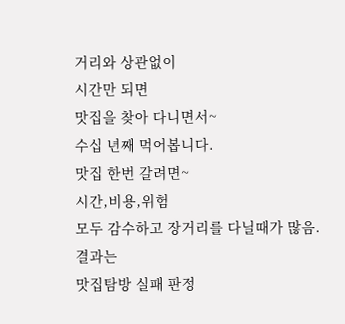거리와 상관없이
시간만 되면
맛집을 찾아 다니면서~
수십 년째 먹어봅니다.
맛집 한번 갈려면~
시간,비용,위험
모두 감수하고 장거리를 다닐때가 많음.
결과는
맛집탐방 실패 판정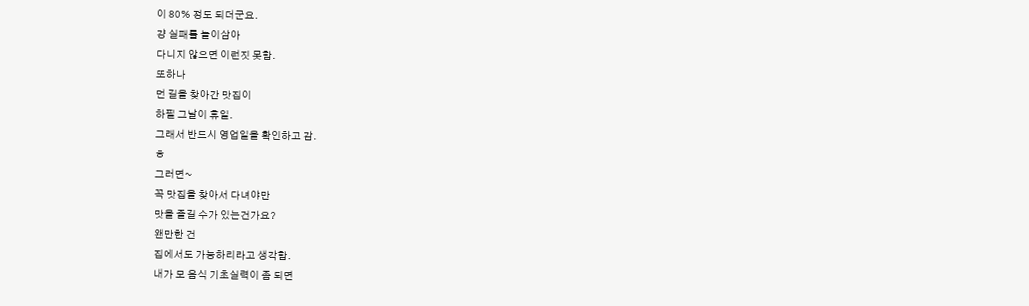이 80% 정도 되더군요.
걍 실패를 놀이삼아
다니지 않으면 이런짓 못함.
또하나
먼 길을 찾아간 맛집이
하필 그날이 휴일.
그래서 반드시 영업일을 확인하고 감.
ㅎ
그러면~
꼭 맛집을 찾아서 다녀야만
맛을 즐길 수가 있는건가요?
왠만한 건
집에서도 가능하리라고 생각함.
내가 모 음식 기초실력이 좀 되면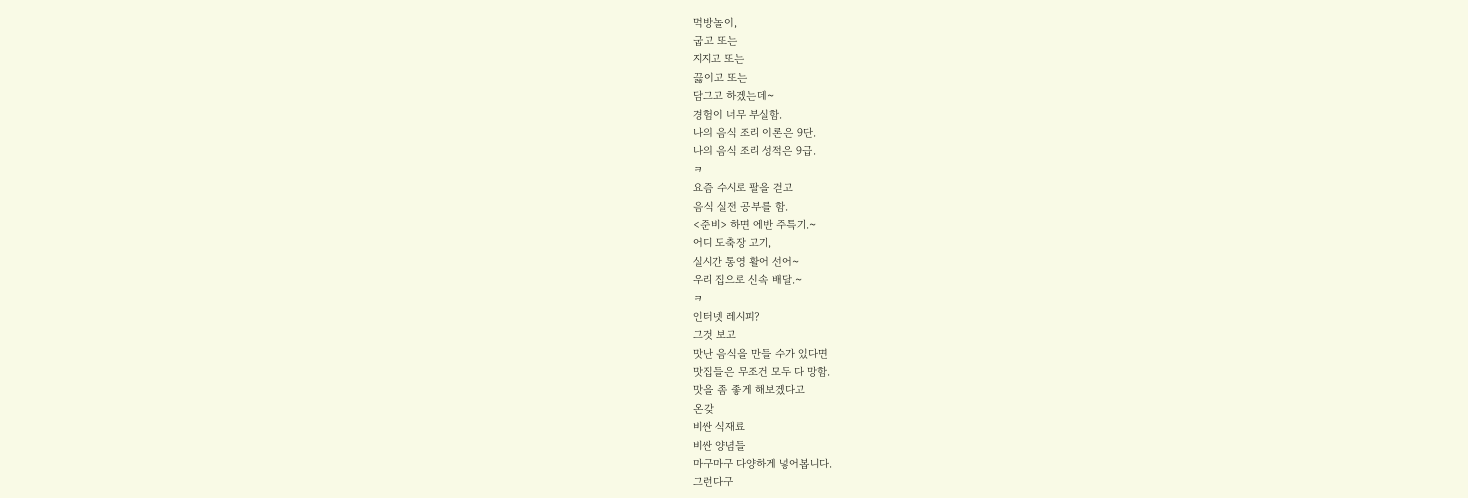먹방놀이,
굽고 또는
지지고 또는
끓이고 또는
담그고 하겠는데~
경험이 너무 부실함.
나의 음식 조리 이론은 9단.
나의 음식 조리 성적은 9급.
ㅋ
요즘 수시로 팔을 걷고
음식 실전 공부를 함.
<준비> 하면 에반 주특기.~
어디 도축장 고기,
실시간 통영 활어 선어~
우리 집으로 신속 배달.~
ㅋ
인터넷 레시피?
그것 보고
맛난 음식을 만들 수가 있다면
맛집들은 무조건 모두 다 망함.
맛을 좀 좋게 해보겠다고
온갖
비싼 식재료
비싼 양념들
마구마구 다양하게 넣어봅니다.
그런다구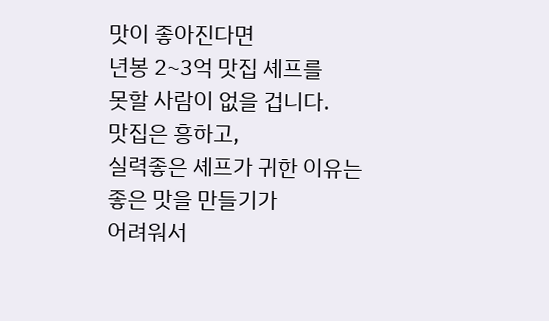맛이 좋아진다면
년봉 2~3억 맛집 셰프를
못할 사람이 없을 겁니다.
맛집은 흥하고,
실력좋은 셰프가 귀한 이유는
좋은 맛을 만들기가
어려워서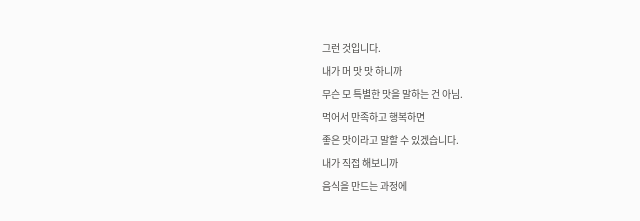그런 것입니다.
내가 머 맛 맛 하니까
무슨 모 특별한 맛을 말하는 건 아님.
먹어서 만족하고 행복하면
좋은 맛이라고 말할 수 있겠습니다.
내가 직접 해보니까
음식을 만드는 과정에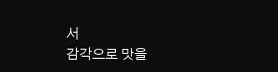서
감각으로 맛을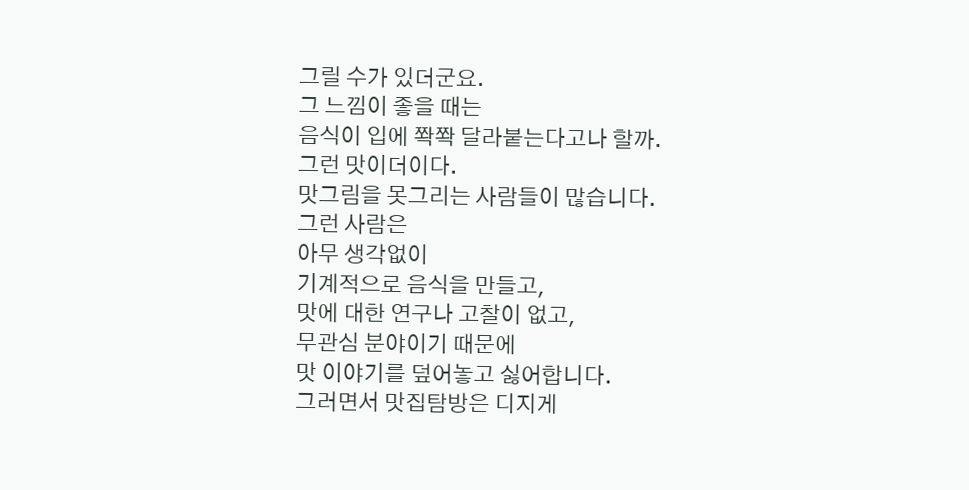그릴 수가 있더군요.
그 느낌이 좋을 때는
음식이 입에 쫙쫙 달라붙는다고나 할까.
그런 맛이더이다.
맛그림을 못그리는 사람들이 많습니다.
그런 사람은
아무 생각없이
기계적으로 음식을 만들고,
맛에 대한 연구나 고찰이 없고,
무관심 분야이기 때문에
맛 이야기를 덮어놓고 싫어합니다.
그러면서 맛집탐방은 디지게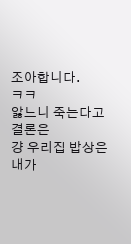조아합니다.
ㅋㅋ
앓느니 죽는다고
결론은
걍 우리집 밥상은
내가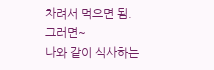차려서 먹으면 됨.
그러면~
나와 같이 식사하는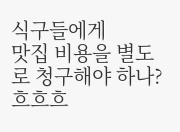식구들에게
맛집 비용을 별도로 청구해야 하나?
흐흐흐